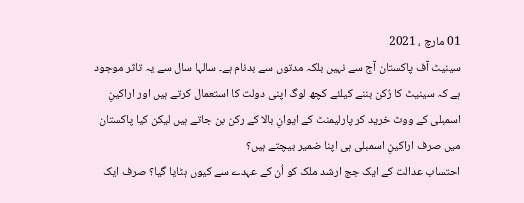01 مارچ ، 2021
سینیٹ آف پاکستان آج سے نہیں بلکہ مدتوں سے بدنام ہے۔ سالہا سال سے یہ تاثر موجود ہے کہ سینیٹ کا رُکن بننے کیلئے کچھ لوگ اپنی دولت کا استعمال کرتے ہیں اور اراکینِ اسمبلی کے ووٹ خرید کر پارلیمنٹ کے ایوانِ بالا کے رکن بن جاتے ہیں لیکن کیا پاکستان میں صرف اراکینِ اسمبلی ہی اپنا ضمیر بیچتے ہیں؟
احتساب عدالت کے ایک جج ارشد ملک کو اُن کے عہدے سے کیوں ہٹایا گیا؟ صرف ایک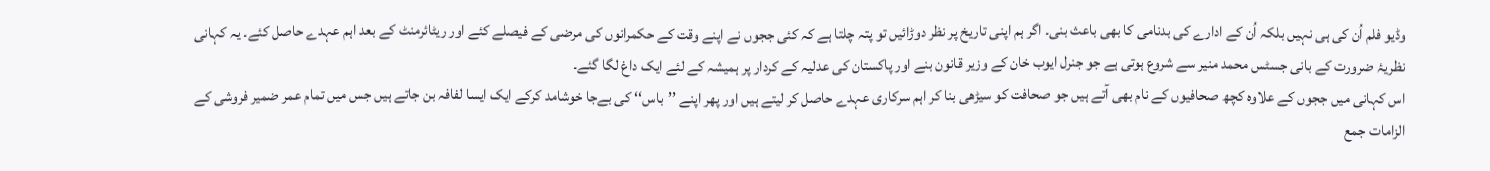وڈیو فلم اُن کی ہی نہیں بلکہ اُن کے ادارے کی بدنامی کا بھی باعث بنی۔ اگر ہم اپنی تاریخ پر نظر دوڑائیں تو پتہ چلتا ہے کہ کئی ججوں نے اپنے وقت کے حکمرانوں کی مرضی کے فیصلے کئے اور ریٹائرمنٹ کے بعد اہم عہدے حاصل کئے۔ یہ کہانی نظریۂ ضرورت کے بانی جسٹس محمد منیر سے شروع ہوتی ہے جو جنرل ایوب خان کے وزیر قانون بنے اور پاکستان کی عدلیہ کے کردار پر ہمیشہ کے لئے ایک داغ لگا گئے۔
اس کہانی میں ججوں کے علاوہ کچھ صحافیوں کے نام بھی آتے ہیں جو صحافت کو سیڑھی بنا کر اہم سرکاری عہدے حاصل کر لیتے ہیں اور پھر اپنے ’’باس‘‘ کی بےجا خوشامد کرکے ایک ایسا لفافہ بن جاتے ہیں جس میں تمام عمر ضمیر فروشی کے الزامات جمع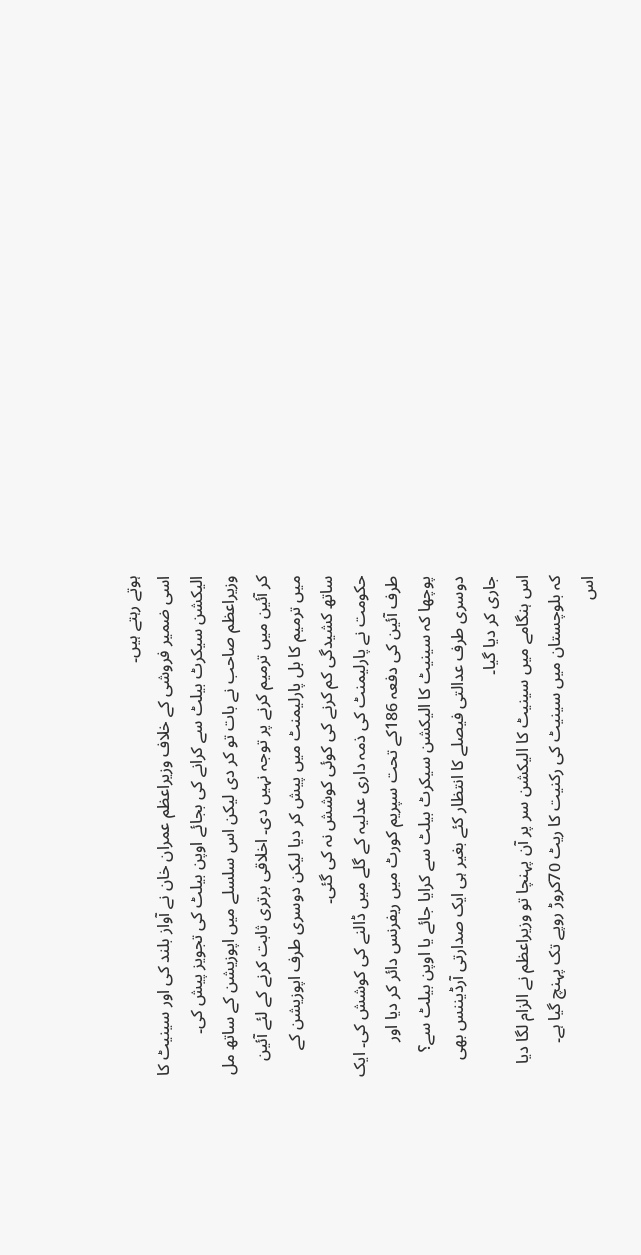ہوتے رہتے ہیں۔
اسی ضمیر فروشی کے خلاف وزیراعظم عمران خان نے آواز بلند کی اور سینیٹ کا الیکشن سیکرٹ بیلٹ سے کرانے کی بجائے اوپن بیلٹ کی تجویز پیش کی۔ وزیراعظم صاحب نے بات تو کر دی لیکن اس سلسلے میں اپوزیشن کے ساتھ مل کر آئین میں ترمیم کرنے پر توجہ نہیں دی۔ اخلاقی برتری ثابت کرنے کے لئے آئین میں ترمیم کا بل پارلیمنٹ میں پیش کر دیا لیکن دوسری طرف اپوزیشن کے ساتھ کشیدگی کم کرنے کی کوئی کوشش نہ کی گئی۔
حکومت نے پارلیمنٹ کی ذمہ داری عدلیہ کے گلے میں ڈالنے کی کوشش کی۔ ایک طرف آئین کی دفعہ 186کے تحت سپریم کورٹ میں ریفرنس دائر کر دیا اور پوچھا کہ سینیٹ کا الیکشن سیکرٹ بیلٹ سے کرایا جائے یا اوپن بیلٹ سے؟ دوسری طرف عدالتی فیصلے کا انتظار کئے بغیر ہی ایک صدارتی آرڈیننس بھی جاری کر دیا گیا۔
اس ہنگامے میں سینیٹ کا الیکشن سر پر آن پہنچا تو وزیراعظم نے الزام لگا دیا کہ بلوچستان میں سینیٹ کی رکنیت کا ریٹ 70کروڑ روپے تک پہنچ گیا ہے۔
اس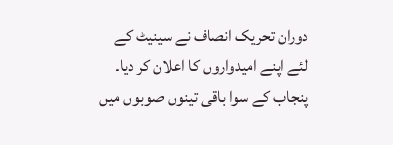دوران تحریک انصاف نے سینیٹ کے لئے اپنے امیدواروں کا اعلان کر دیا۔ پنجاب کے سوا باقی تینوں صوبوں میں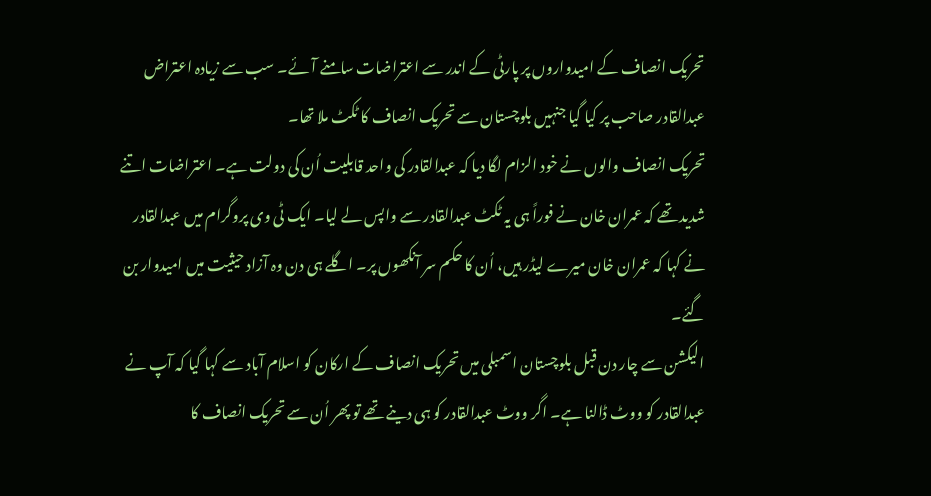تحریک انصاف کے امیدواروں پر پارٹی کے اندر سے اعتراضات سامنے آئے۔ سب سے زیادہ اعتراض عبدالقادر صاحب پر کیا گیا جنہیں بلوچستان سے تحریک انصاف کا ٹکٹ ملا تھا۔
تحریک انصاف والوں نے خود الزام لگا دیا کہ عبدالقادر کی واحد قابلیت اُن کی دولت ہے۔ اعتراضات اتنے شدید تھے کہ عمران خان نے فوراً ہی یہ ٹکٹ عبدالقادر سے واپس لے لیا۔ ایک ٹی وی پروگرام میں عبدالقادر نے کہا کہ عمران خان میرے لیڈر ہیں، اُن کا حکم سر آنکھوں پر۔ اگلے ہی دن وہ آزاد حیثیت میں امیدوار بن گئے۔
الیکشن سے چار دن قبل بلوچستان اسمبلی میں تحریک انصاف کے ارکان کو اسلام آباد سے کہا گیا کہ آپ نے عبدالقادر کو ووٹ ڈالنا ہے۔ اگر ووٹ عبدالقادر کو ہی دینے تھے تو پھر اُن سے تحریک انصاف کا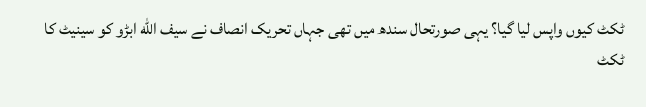ٹکٹ کیوں واپس لیا گیا؟ یہی صورتحال سندھ میں تھی جہاں تحریک انصاف نے سیف الله ابڑو کو سینیٹ کا ٹکٹ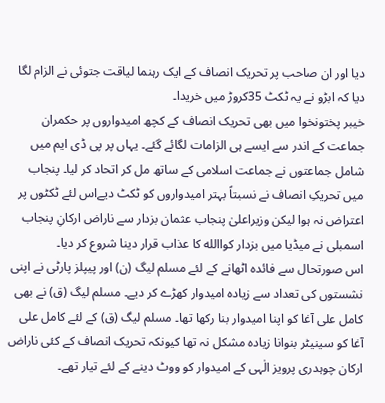دیا اور ان صاحب پر تحریک انصاف کے ایک رہنما لیاقت جتوئی نے الزام لگا دیا کہ ابڑو نے یہ ٹکٹ 35کروڑ میں خریدا۔
خیبر پختونخوا میں بھی تحریک انصاف کے کچھ امیدواروں پر حکمران جماعت کے اندر سے ایسے ہی الزامات لگائے گئے۔ یہاں پر پی ڈی ایم میں شامل جماعتوں نے جماعت اسلامی کے ساتھ مل کر اتحاد کر لیا۔ پنجاب میں تحریکِ انصاف نے نسبتاً بہتر امیدواروں کو ٹکٹ دیےاس لئے ٹکٹوں پر اعتراض نہ ہوا لیکن وزیراعلیٰ پنجاب عثمان بزدار سے ناراض ارکانِ پنجاب اسمبلی نے میڈیا میں بزدار کواالله کا عذاب قرار دینا شروع کر دیا۔
اس صورتحال سے فائدہ اٹھانے کے لئے مسلم لیگ (ن) اور پیپلز پارٹی نے اپنی نشستوں کی تعداد سے زیادہ امیدوار کھڑے کر دیے۔ مسلم لیگ (ق) نے بھی کامل علی آغا کو اپنا امیدوار بنا رکھا تھا۔ مسلم لیگ (ق) کے لئے کامل علی آغا کو سینیٹر بنوانا زیادہ مشکل نہ تھا کیونکہ تحریک انصاف کے کئی ناراض ارکان چوہدری پرویز الٰہی کے امیدوار کو ووٹ دینے کے لئے تیار تھے۔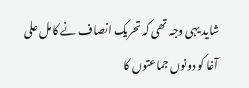شاید یہی وجہ تھی کہ تحریک انصاف نے کامل علی آغا کو دونوں جماعتوں کا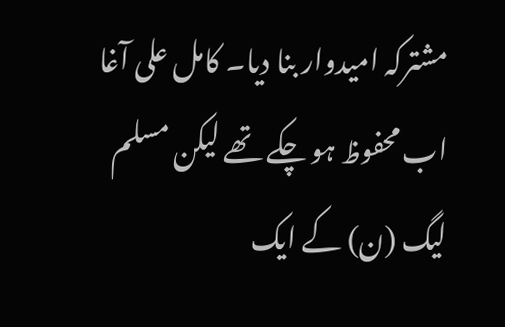مشترکہ امیدوار بنا دیا۔ کامل علی آغا اب محفوظ ہو چکے تھے لیکن مسلم لیگ (ن) کے ایک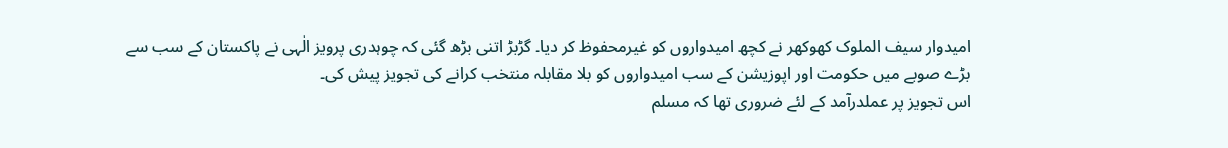امیدوار سیف الملوک کھوکھر نے کچھ امیدواروں کو غیرمحفوظ کر دیا۔ گڑبڑ اتنی بڑھ گئی کہ چوہدری پرویز الٰہی نے پاکستان کے سب سے بڑے صوبے میں حکومت اور اپوزیشن کے سب امیدواروں کو بلا مقابلہ منتخب کرانے کی تجویز پیش کی۔
اس تجویز پر عملدرآمد کے لئے ضروری تھا کہ مسلم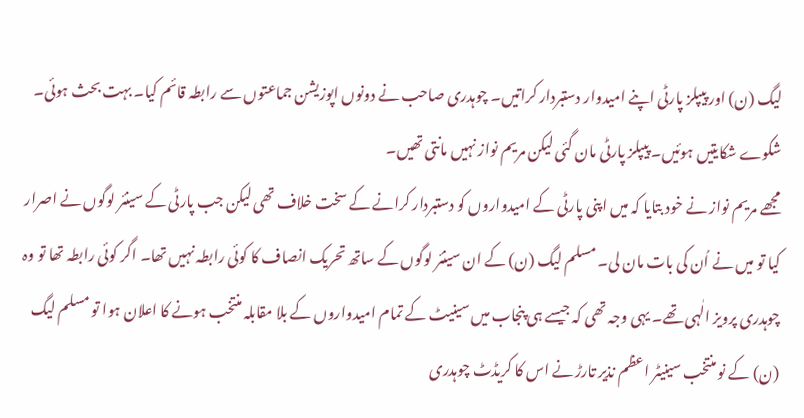لیگ (ن) اور پیپلز پارٹی اپنے امیدوار دستبردار کراتیں۔ چوہدری صاحب نے دونوں اپوزیشن جماعتوں سے رابطہ قائم کیا۔ بہت بحث ہوئی۔ شکوے شکایتیں ہوئیں۔ پیپلز پارٹی مان گئی لیکن مریم نواز نہیں مانتی تھیں۔
مجھے مریم نواز نے خود بتایا کہ میں اپنی پارٹی کے امیدواروں کو دستبردار کرانے کے سخت خلاف تھی لیکن جب پارٹی کے سینئر لوگوں نے اصرار کیا تو میں نے اُن کی بات مان لی۔ مسلم لیگ (ن) کے ان سینئر لوگوں کے ساتھ تحریک انصاف کا کوئی رابطہ نہیں تھا۔ اگر کوئی رابطہ تھا تو وہ چوہدری پرویز الٰہی تھے۔ یہی وجہ تھی کہ جیسے ہی پنجاب میں سینیٹ کے تمام امیدواروں کے بلا مقابلہ منتخب ہونے کا اعلان ہوا تو مسلم لیگ (ن) کے نو منتخب سینیٹر اعظم نذیر تارڑ نے اس کا کریڈٹ چوہدری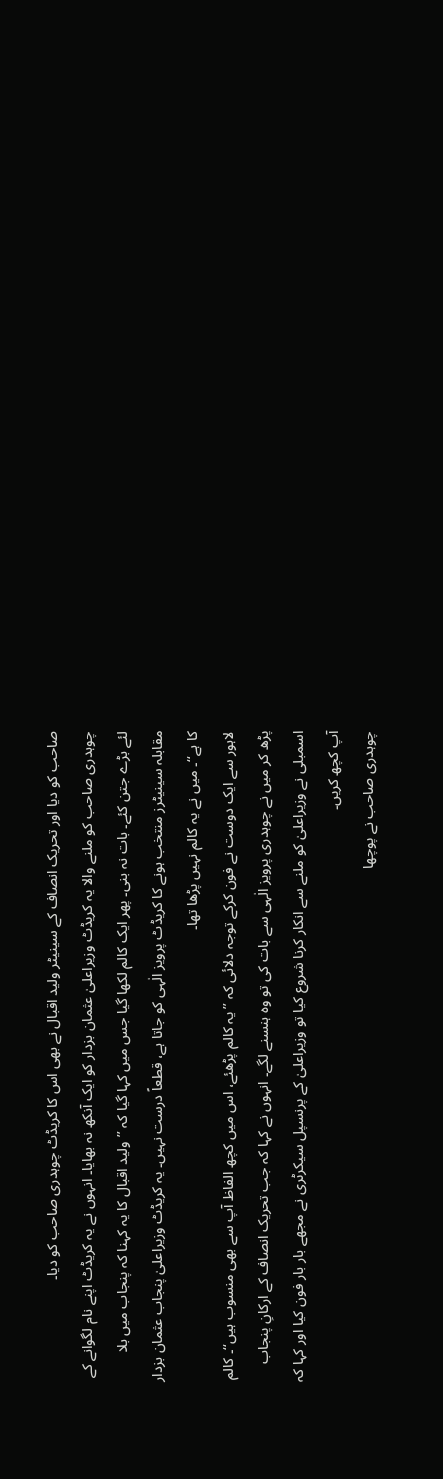صاحب کو دیا اور تحریک انصاف کے سینیٹر ولید اقبال نے بھی اس کا کریڈٹ چوہدری صاحب کو دیا۔
چوہدری صاحب کو ملنے والا یہ کریڈٹ وزیراعلیٰ عثمان بزدار کو ایک آنکھ نہ بھایا۔ انہوں نے یہ کریڈٹ اپنے نام لگوانے کے لئے بڑے جتن کئے۔ بات نہ بنی۔ پھر ایک کالم لکھا گیا جس میں کہا گیا کہ ’’ولید اقبال کا یہ کہنا کہ پنجاب میں بلا مقابلہ سینیٹرز منتخب ہونے کا کریڈٹ پرویز الٰہی کو جاتا ہے، قطعاً درست نہیں۔ یہ کریڈٹ وزیراعلیٰ پنجاب عثمان بزدار کا ہے‘‘۔ میں نے یہ کالم نہیں پڑھا تھا۔
لاہور سے ایک دوست نے فون کرکے توجہ دلائی کہ ’’یہ کالم پڑھئے، اس میں کچھ الفاظ آپ سے بھی منسوب ہیں‘‘۔ کالم پڑھ کر میں نے چوہدری پرویز الٰہی سے بات کی تو وہ ہنسنے لگے۔ انہوں نے کہا کہ جب تحریک انصاف کے ارکانِ پنجاب اسمبلی نے وزیراعلیٰ کو ملنے سے انکار کرنا شروع کیا تو وزیراعلیٰ کے پرنسپل سیکرٹری نے مجھے بار بار فون کیا اور کہا کہ آپ کچھ کریں۔
چوہدری صاحب نے پوچھا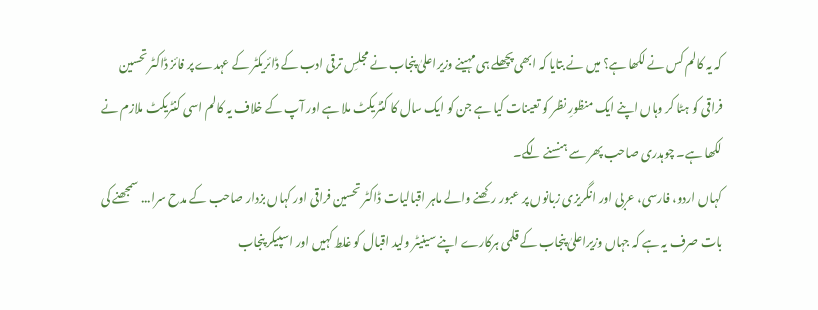کہ یہ کالم کس نے لکھا ہے؟ میں نے بتایا کہ ابھی پچھلے ہی مہینے وزیراعلیٰ پنجاب نے مجلسِ ترقی ادب کے ڈائریکٹر کے عہدے پر فائز ڈاکٹر تحسین فراقی کو ہٹا کر وہاں اپنے ایک منظورِ نظر کو تعینات کیا ہے جن کو ایک سال کا کنٹریکٹ ملا ہے اور آپ کے خلاف یہ کالم اسی کنٹریکٹ ملازم نے لکھا ہے۔ چوہدری صاحب پھر سے ہنسنے لگے۔
کہاں اردو، فارسی، عربی اور انگریزی زبانوں پر عبور رکھنے والے ماہر اقبالیات ڈاکٹر تحسین فراقی اور کہاں بزدار صاحب کے مدح سرا... سمجھنے کی بات صرف یہ ہے کہ جہاں وزیراعلیٰ پنجاب کے قلمی ہرکارے اپنے سینیٹر ولید اقبال کو غلط کہیں اور اسپیکر پنجاب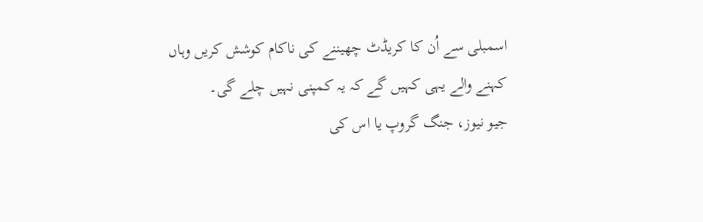اسمبلی سے اُن کا کریڈٹ چھیننے کی ناکام کوشش کریں وہاں کہنے والے یہی کہیں گے کہ یہ کمپنی نہیں چلے گی۔
جیو نیوز، جنگ گروپ یا اس کی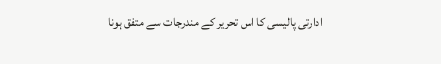ادارتی پالیسی کا اس تحریر کے مندرجات سے متفق ہونا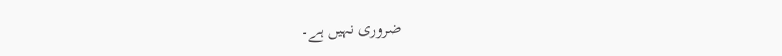ضروری نہیں ہے۔